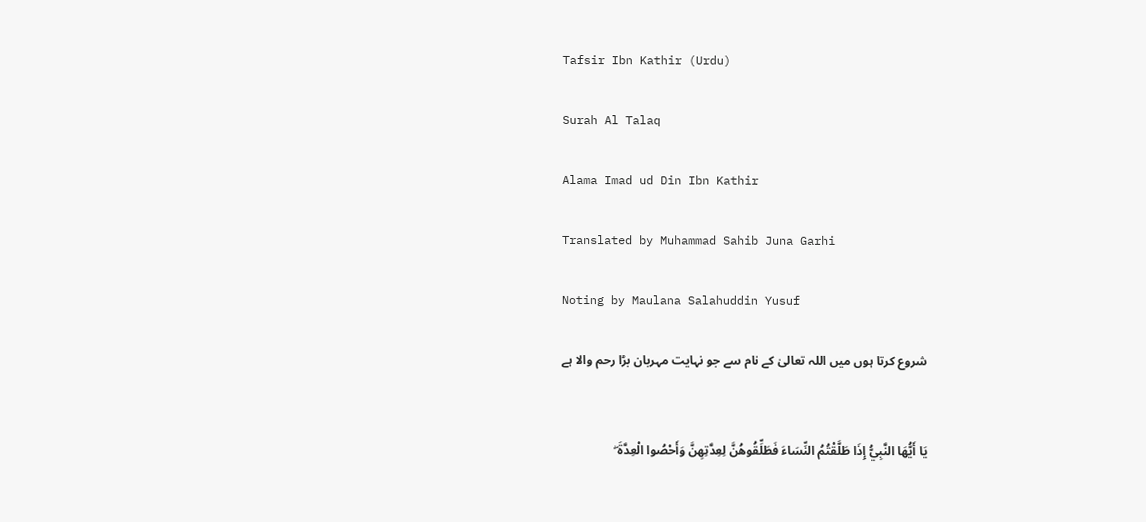Tafsir Ibn Kathir (Urdu)

Surah Al Talaq

Alama Imad ud Din Ibn Kathir

Translated by Muhammad Sahib Juna Garhi

Noting by Maulana Salahuddin Yusuf

شروع کرتا ہوں میں اللہ تعالیٰ کے نام سے جو نہایت مہربان بڑا رحم والا ہے


يَا أَيُّهَا النَّبِيُّ إِذَا طَلَّقْتُمُ النِّسَاءَ فَطَلِّقُوهُنَّ لِعِدَّتِهِنَّ وَأَحْصُوا الْعِدَّةَ ۖ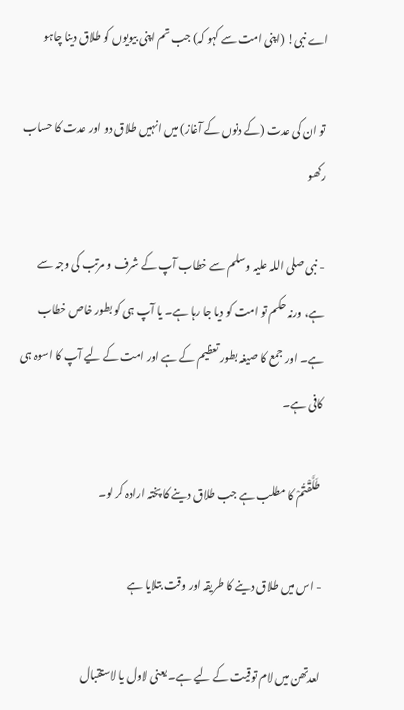اے نبی! (اپنی امت سے کہو کہ) جب تم اپنی بیویوں کو طلاق دینا چاہو

 تو ان کی عدت (کے دنوں کے آغاز) میں انہیں طلاق دو اور عدت کا حساب رکھو

- نبی صلی اللہ علیہ وسلم سے خطاب آپ کے شرف و مرتب کی وجہ سے ہے، ورنہ حکم تو امت کو دیا جا رہا ہے۔ یا آپ ہی کو بطور خاص خطاب ہے۔ اور جمع کا صیغہ بطور تعظیم کے ہے اور امت کے لیے آپ کا اسوہ ہی کافی ہے۔

 طَلَّقْتُمْ کا مطلب ہے جب طلاق دینے کا پختہ ارادہ کر لو۔

- اس میں طلاق دینے کا طریقہ اور وقت بتلایا ہے

لعدتھن میں لام توقیت کے لیے ہے۔ یعنی لاول یا لاستقبال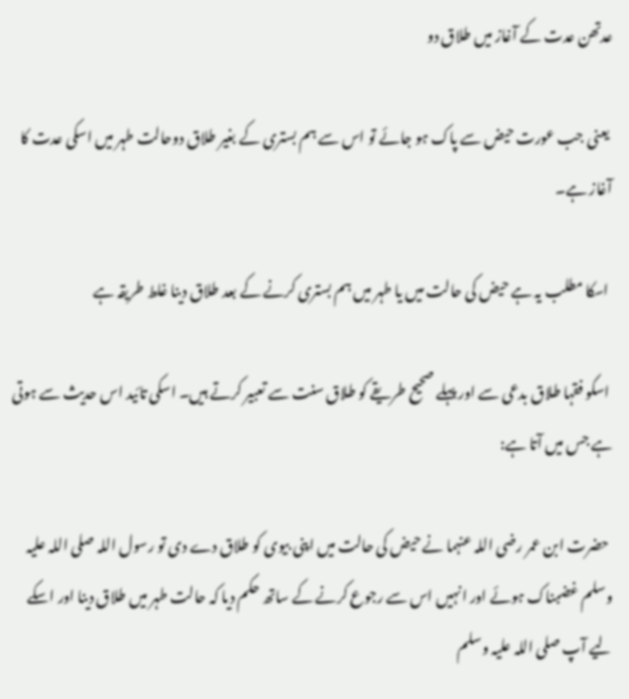عدتھن عدت کے آغاز میں طلاق دو

 یعنی جب عورت حیض سے پاک ہو جائے تو اس سے ہم بستری کے بغیر طلاق دوحالت طہر میں اسکی عدت کا آغاز ہے۔

 اسکا مطلب یہ ہے حیض کی حالت میں یا طہر میں ہم بستری کرنے کے بعد طلاق دینا غلط طریقہ ہے

 اسکو فقہا طلاق بدعی سے اور پہلے صحیح طریقے کو طلاق سنت سے تعبیر کرتے ہیں۔ اسکی تائید اس حدیث سے ہوتی ہے جس میں آتا ہے:

 حضرت ابن عمر رضی اللہ عنہما نے حیض کی حالت میں اپنی بیوی کو طلاق دے دی تو رسول اللہ صلی اللہ علیہ وسلم غضبناک ہوئے اور انہیں اس سے رجوع کرنے کے ساتھ حکم دیا کہ حالت طہر میں طلاق دینا اور اسکے لیے آپ صلی اللہ علیہ وسلم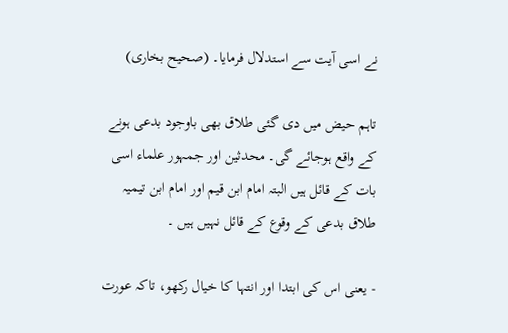نے اسی آیت سے استدلال فرمایا۔ (صحیح بخاری)

تاہم حیض میں دی گئی طلاق بھی باوجود بدعی ہونے کے واقع ہوجائے گی۔ محدثین اور جمہور علماء اسی بات کے قائل ہیں البتہ امام ابن قیم اور امام ابن تیمیہ طلاق بدعی کے وقوع کے قائل نہیں ہیں ۔

- یعنی اس کی ابتدا اور انتہا کا خیال رکھو، تاکہ عورت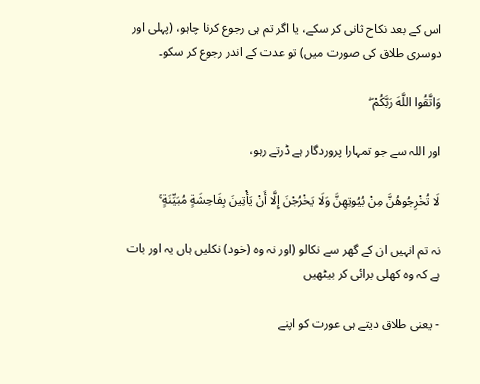اس کے بعد نکاح ثانی کر سکے، یا اگر تم ہی رجوع کرنا چاہو، (پہلی اور دوسری طلاق کی صورت میں) تو عدت کے اندر رجوع کر سکو۔

وَاتَّقُوا اللَّهَ رَبَّكُمْ ۖ

اور اللہ سے جو تمہارا پروردگار ہے ڈرتے رہو،

لَا تُخْرِجُوهُنَّ مِنْ بُيُوتِهِنَّ وَلَا يَخْرُجْنَ إِلَّا أَنْ يَأْتِينَ بِفَاحِشَةٍ مُبَيِّنَةٍ ۚ

نہ تم انہیں ان کے گھر سے نکالو (اور نہ وہ (خود) نکلیں ہاں یہ اور بات ہے کہ وہ کھلی برائی کر بیٹھیں

- یعنی طلاق دیتے ہی عورت کو اپنے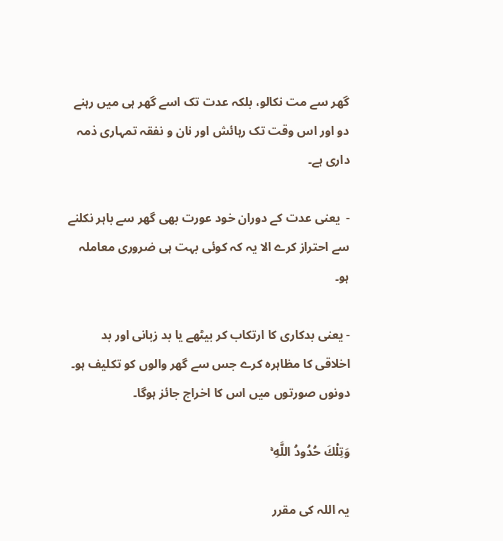گھر سے مت نکالو، بلکہ عدت تک اسے گھر ہی میں رہنے دو اور اس وقت تک رہائش اور نان و نفقہ تمہاری ذمہ داری ہے۔

-  یعنی عدت کے دوران خود عورت بھی گھر سے باہر نکلنے سے احتراز کرے الا یہ کہ کوئی بہت ہی ضروری معاملہ ہو۔

- یعنی بدکاری کا ارتکاب کر بیٹھے یا بد زبانی اور بد اخلاقی کا مظاہرہ کرے جس سے گھر والوں کو تکلیف ہو۔ دونوں صورتوں میں اس کا اخراج جائز ہوگا۔

وَتِلْكَ حُدُودُ اللَّهِ ۚ

یہ اللہ کی مقرر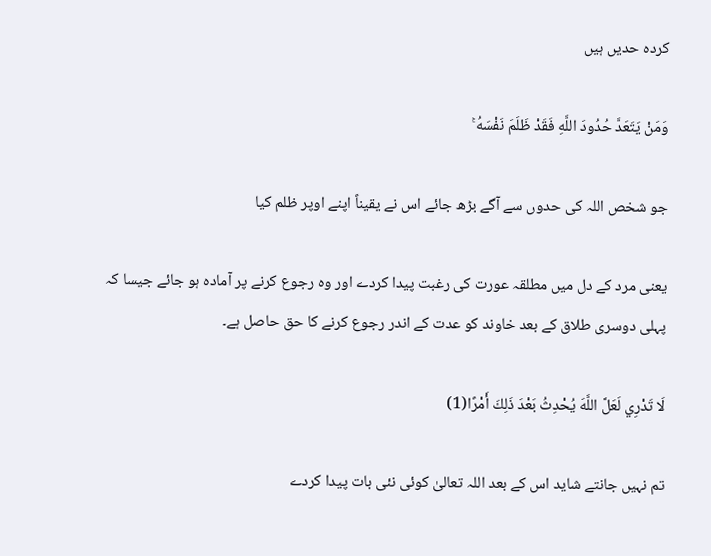کردہ حدیں ہیں

وَمَنْ يَتَعَدَّ حُدُودَ اللَّهِ فَقَدْ ظَلَمَ نَفْسَهُ ۚ

جو شخص اللہ کی حدوں سے آگے بڑھ جائے اس نے یقیناً اپنے اوپر ظلم کیا

یعنی مرد کے دل میں مطلقہ عورت کی رغبت پیدا کردے اور وہ رجوع کرنے پر آمادہ ہو جائے جیسا کہ پہلی دوسری طلاق کے بعد خاوند کو عدت کے اندر رجوع کرنے کا حق حاصل ہے۔

لَا تَدْرِي لَعَلَّ اللَّهَ يُحْدِثُ بَعْدَ ذَلِكَ أَمْرًا(1)

تم نہیں جانتے شاید اس کے بعد اللہ تعالیٰ کوئی نئی بات پیدا کردے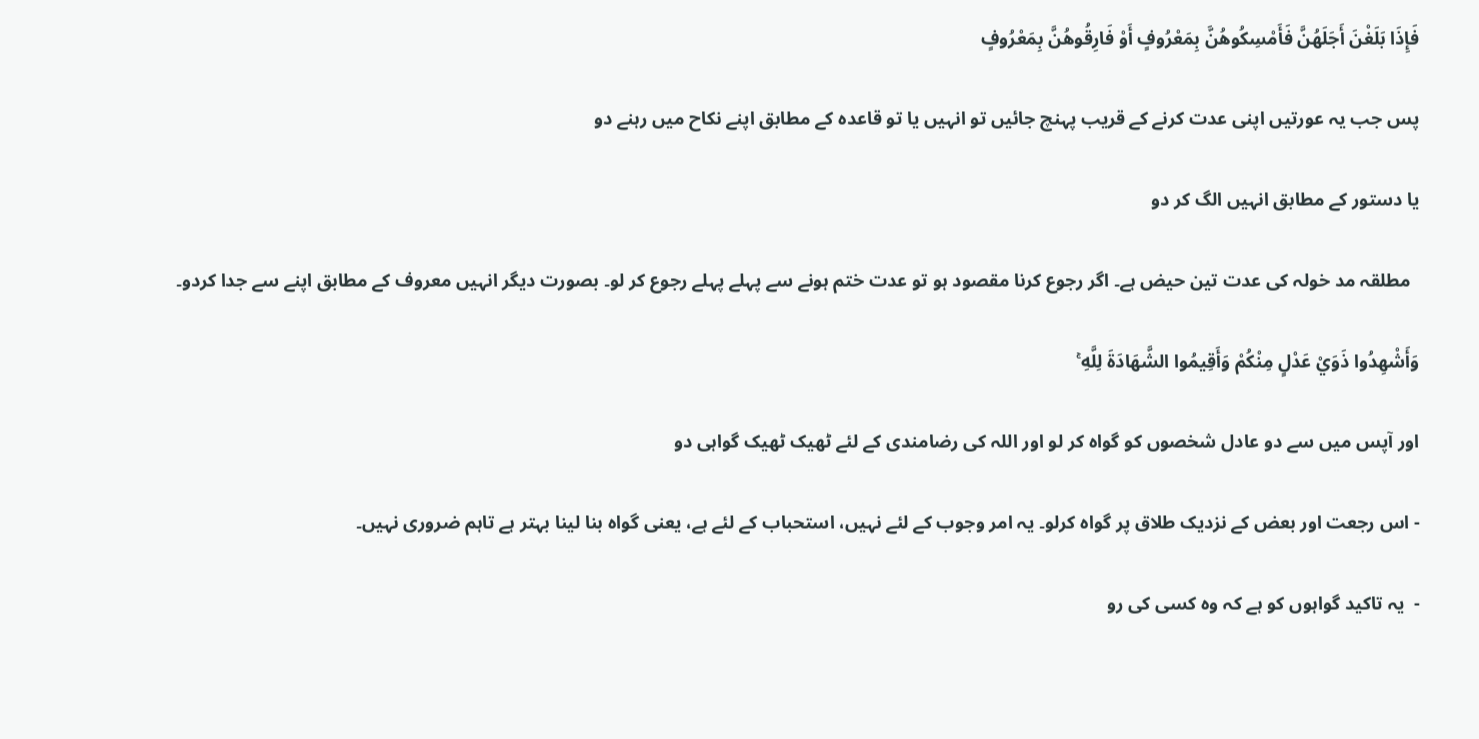فَإِذَا بَلَغْنَ أَجَلَهُنَّ فَأَمْسِكُوهُنَّ بِمَعْرُوفٍ أَوْ فَارِقُوهُنَّ بِمَعْرُوفٍ

پس جب یہ عورتیں اپنی عدت کرنے کے قریب پہنچ جائیں تو انہیں یا تو قاعدہ کے مطابق اپنے نکاح میں رہنے دو

یا دستور کے مطابق انہیں الگ کر دو

  مطلقہ مد خولہ کی عدت تین حیض ہے۔ اگر رجوع کرنا مقصود ہو تو عدت ختم ہونے سے پہلے پہلے رجوع کر لو۔ بصورت دیگر انہیں معروف کے مطابق اپنے سے جدا کردو۔

وَأَشْهِدُوا ذَوَيْ عَدْلٍ مِنْكُمْ وَأَقِيمُوا الشَّهَادَةَ لِلَّهِ ۚ

اور آپس میں سے دو عادل شخصوں کو گواہ کر لو اور اللہ کی رضامندی کے لئے ٹھیک ٹھیک گواہی دو

- اس رجعت اور بعض کے نزدیک طلاق پر گواہ کرلو۔ یہ امر وجوب کے لئے نہیں، استحباب کے لئے ہے، یعنی گواہ بنا لینا بہتر ہے تاہم ضروری نہیں۔

-  یہ تاکید گواہوں کو ہے کہ وہ کسی کی رو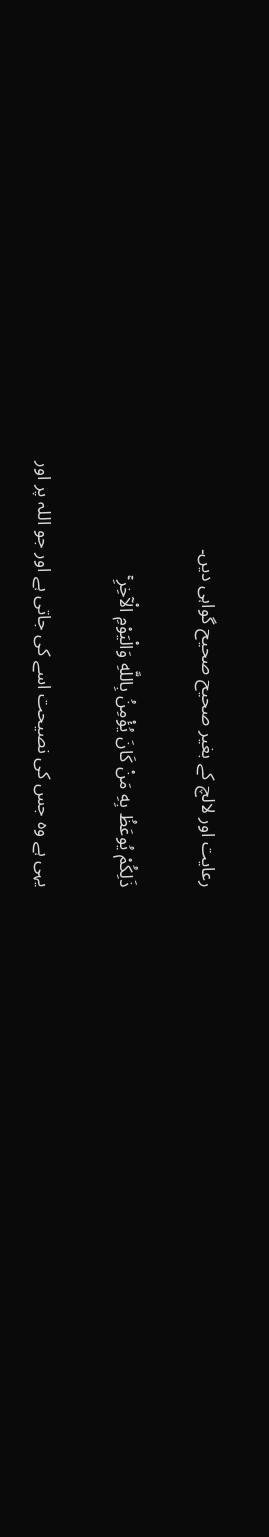رعایت اور لالچ کے بغیر صحیح صحیح گواہی دیں۔

ذَلِكُمْ يُوعَظُ بِهِ مَنْ كَانَ يُؤْمِنُ بِاللَّهِ وَالْيَوْمِ الْآخِرِ ۚ

یہی ہے وہ جس کی نصیحت اسے کی جاتی ہے اور جو اللہ پر اور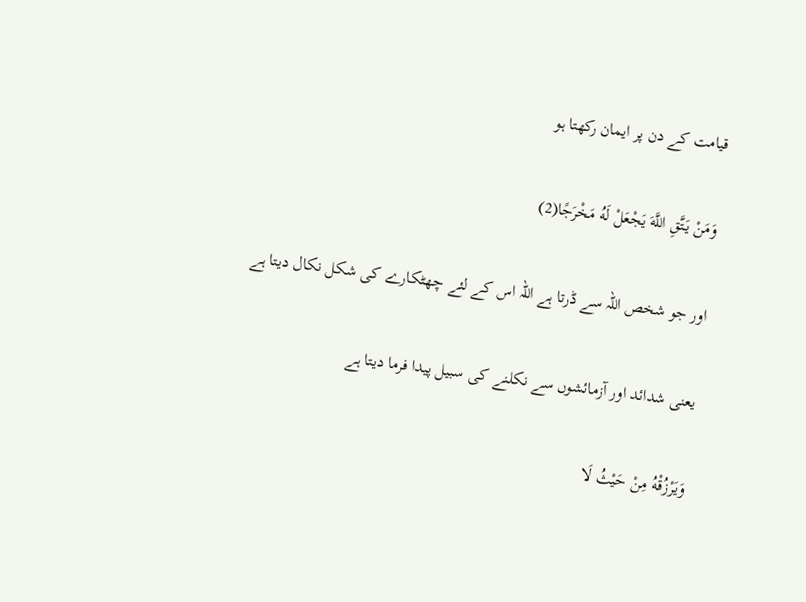قیامت کے دن پر ایمان رکھتا ہو

وَمَنْ يَتَّقِ اللَّهَ يَجْعَلْ لَهُ مَخْرَجًا(2)

اور جو شخص اللہ سے ڈرتا ہے اللہ اس کے لئے چھٹکارے کی شکل نکال دیتا ہے

یعنی شدائد اور آزمائشوں سے نکلنے کی سبیل پیدا فرما دیتا ہے

وَيَرْزُقْهُ مِنْ حَيْثُ لَا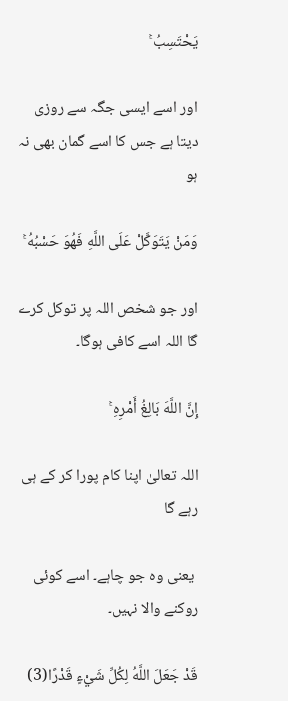يَحْتَسِبُ ۚ

اور اسے ایسی جگہ سے روزی دیتا ہے جس کا اسے گمان بھی نہ ہو

وَمَنْ يَتَوَكَّلْ عَلَى اللَّهِ فَهُوَ حَسْبُهُ ۚ

اور جو شخص اللہ پر توکل کرے گا اللہ اسے کافی ہوگا۔

إِنَّ اللَّهَ بَالِغُ أَمْرِهِ ۚ

اللہ تعالیٰ اپنا کام پورا کر کے ہی رہے گا

 یعنی وہ جو چاہے۔ اسے کوئی روکنے والا نہیں۔

قَدْ جَعَلَ اللَّهُ لِكُلِّ شَيْءٍ قَدْرًا(3)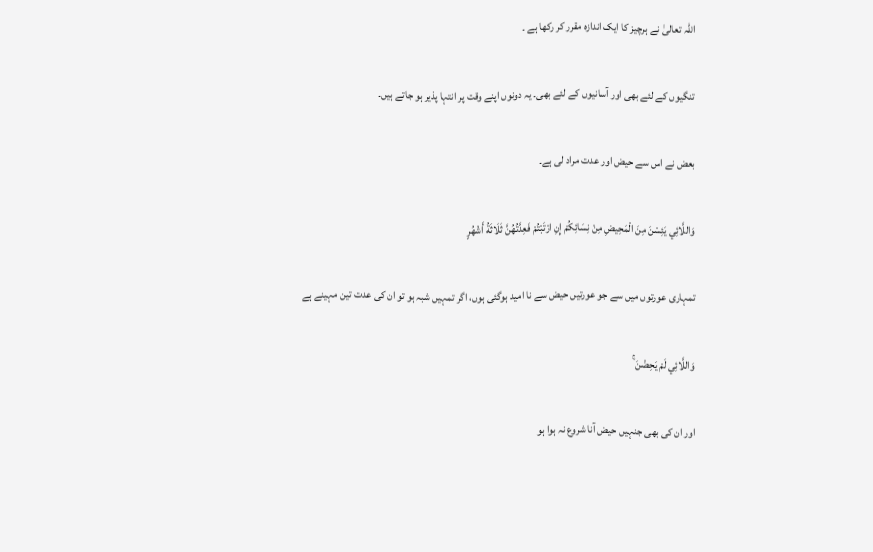اللہ تعالیٰ نے ہرچیز کا ایک اندازہ مقرر کر رکھا ہے ۔

تنگیوں کے لئے بھی اور آسانیوں کے لئے بھی۔ یہ دونوں اپنے وقت پر انتہا پذیر ہو جاتے ہیں۔

بعض نے اس سے حیض اور عدت مراد لی ہے۔

وَاللَّائِي يَئِسْنَ مِنَ الْمَحِيضِ مِنْ نِسَائِكُمْ إِنِ ارْتَبْتُمْ فَعِدَّتُهُنَّ ثَلَاثَةُ أَشْهُرٍ

تمہاری عورتوں میں سے جو عورتیں حیض سے نا امید ہوگئی ہوں، اگر تمہیں شبہ ہو تو ان کی عدت تین مہینے ہے

وَاللَّائِي لَمْ يَحِضْنَ ۚ

اور ان کی بھی جنہیں حیض آنا شروع نہ ہوا ہو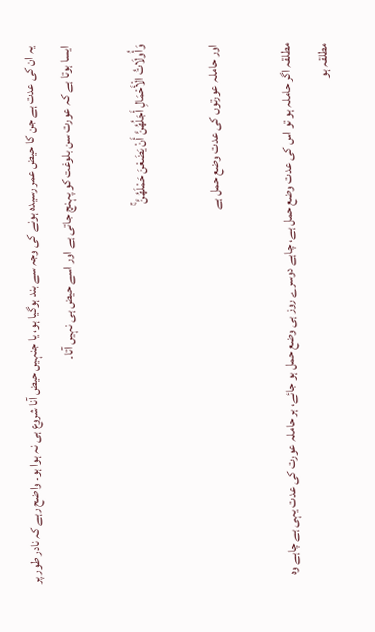یہ ان کی عدت ہے جن کا حیض عمر رسیدہ ہونے کی وجہ سے بند ہوگیا ہو، یا جنہیں حیض آنا شروع ہی نہ ہوا ہو۔ واضح رہے کہ نادر طور پر ایسا ہوتا ہے کہ عورت سن بلوغت کو پہنچ جاتی ہے اور اسے حیض ہی نہیں آتا۔

وَأُولَاتُ الْأَحْمَالِ أَجَلُهُنَّ أَنْ يَضَعْنَ حَمْلَهُنَّ ۚ

اور حاملہ عورتوں کی عدت وضع حمل ہے

مطلقہ اگر حاملہ ہو تو اس کی عدت وضع حمل ہے، چاہے دوسرے روز ہی وضع حمل ہو جائے، ہر حاملہ عورت کی عدت یہی ہے چاہے وہ مطلقہ ہو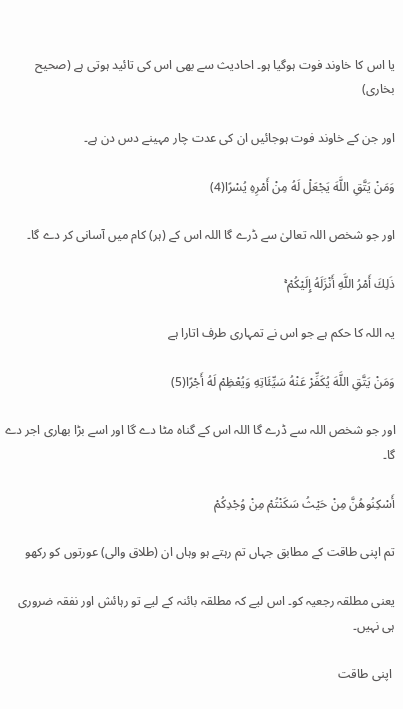یا اس کا خاوند فوت ہوگیا ہو۔ احادیث سے بھی اس کی تائید ہوتی ہے (صحیح بخاری)

اور جن کے خاوند فوت ہوجائیں ان کی عدت چار مہینے دس دن ہے۔

وَمَنْ يَتَّقِ اللَّهَ يَجْعَلْ لَهُ مِنْ أَمْرِهِ يُسْرًا(4)

اور جو شخص اللہ تعالیٰ سے ڈرے گا اللہ اس کے (ہر) کام میں آسانی کر دے گا۔

ذَلِكَ أَمْرُ اللَّهِ أَنْزَلَهُ إِلَيْكُمْ ۚ

یہ اللہ کا حکم ہے جو اس نے تمہاری طرف اتارا ہے

وَمَنْ يَتَّقِ اللَّهَ يُكَفِّرْ عَنْهُ سَيِّئَاتِهِ وَيُعْظِمْ لَهُ أَجْرًا(5)

اور جو شخص اللہ سے ڈرے گا اللہ اس کے گناہ مٹا دے گا اور اسے بڑا بھاری اجر دے گا۔

أَسْكِنُوهُنَّ مِنْ حَيْثُ سَكَنْتُمْ مِنْ وُجْدِكُمْ

تم اپنی طاقت کے مطابق جہاں تم رہتے ہو وہاں ان (طلاق والی) عورتوں کو رکھو

یعنی مطلقہ رجعیہ کو۔ اس لیے کہ مطلقہ بائنہ کے لیے تو رہائش اور نفقہ ضروری ہی نہیں۔

 اپنی طاقت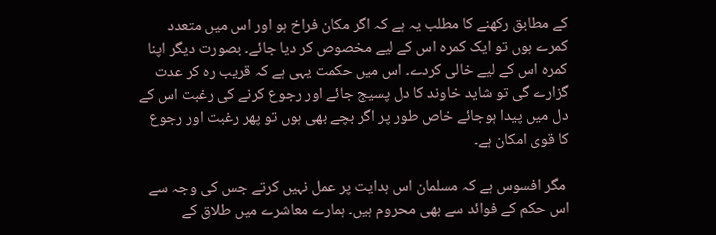کے مطابق رکھنے کا مطلب یہ ہے کہ اگر مکان فراخ ہو اور اس میں متعدد کمرے ہوں تو ایک کمرہ اس کے لیے مخصوص کر دیا جائے۔ بصورت دیگر اپنا کمرہ اس کے لیے خالی کردے۔ اس میں حکمت یہی ہے کہ قریب رہ کر عدت گزارے گی تو شاید خاوند کا دل پسیج جائے اور رجوع کرنے کی رغبت اس کے دل میں پیدا ہوجائے خاص طور پر اگر بچے بھی ہوں تو پھر رغبت اور رجوع کا قوی امکان ہے۔

 مگر افسوس ہے کہ مسلمان اس ہدایت پر عمل نہیں کرتے جس کی وجہ سے اس حکم کے فوائد سے بھی محروم ہیں۔ ہمارے معاشرے میں طلاق کے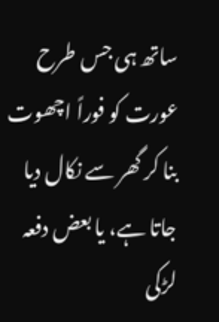ساتھ ہی جس طرح عورت کو فوراً اچھوت بنا کر گھر سے نکال دیا جاتا ہے، یا بعض دفعہ لڑکی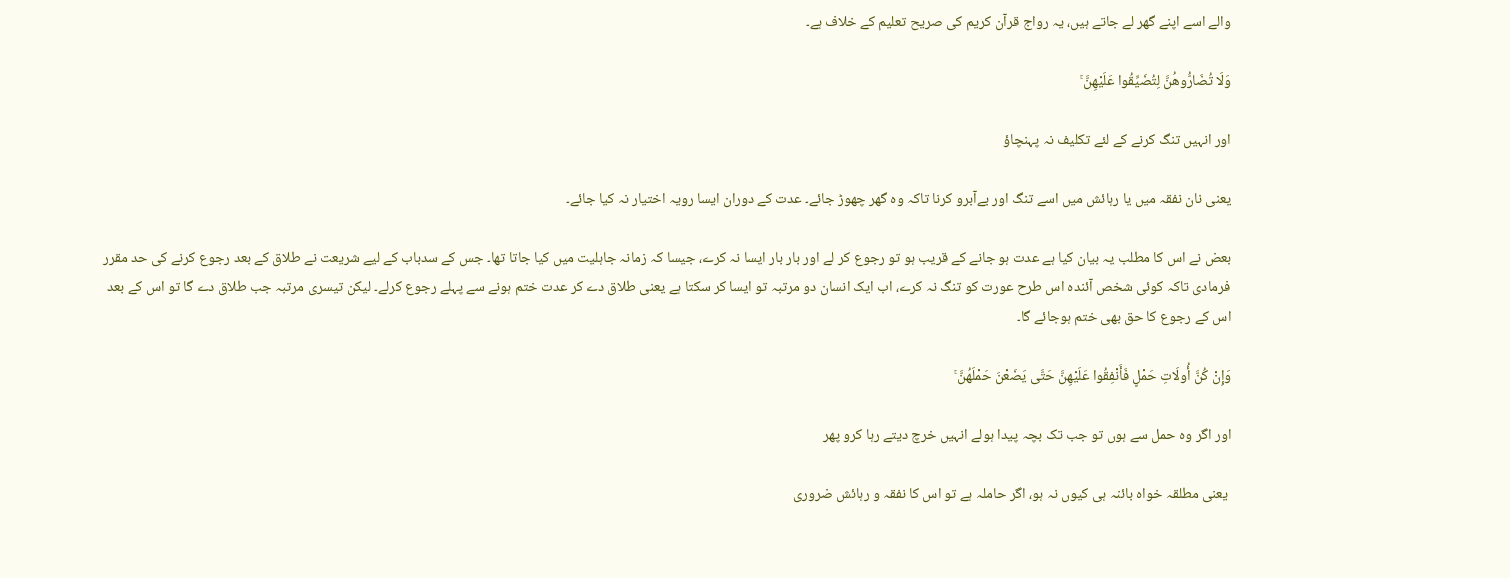والے اسے اپنے گھر لے جاتے ہیں، یہ رواج قرآن کریم کی صریح تعلیم کے خلاف ہے۔

وَلَا تُضَارُّوهُنَّ لِتُضَيِّقُوا عَلَيْهِنَّ ۚ

اور انہیں تنگ کرنے کے لئے تکلیف نہ پہنچاؤ

یعنی نان نفقہ میں یا رہائش میں اسے تنگ اور بےآبرو کرنا تاکہ وہ گھر چھوڑ جائے۔ عدت کے دوران ایسا رویہ اختیار نہ کیا جائے۔

بعض نے اس کا مطلب یہ بیان کیا ہے عدت ہو جانے کے قریب ہو تو رجوع کر لے اور بار بار ایسا نہ کرے، جیسا کہ زمانہ جاہلیت میں کیا جاتا تھا۔ جس کے سدباب کے لیے شریعت نے طلاق کے بعد رجوع کرنے کی حد مقرر فرمادی تاکہ کوئی شخص آئندہ اس طرح عورت کو تنگ نہ کرے، اب ایک انسان دو مرتبہ تو ایسا کر سکتا ہے یعنی طلاق دے کر عدت ختم ہونے سے پہلے رجوع کرلے۔ لیکن تیسری مرتبہ جب طلاق دے گا تو اس کے بعد اس کے رجوع کا حق بھی ختم ہوجائے گا۔

وَإِنْ كُنَّ أُولَاتِ حَمْلٍ فَأَنْفِقُوا عَلَيْهِنَّ حَتَّى يَضَعْنَ حَمْلَهُنَّ ۚ

اور اگر وہ حمل سے ہوں تو جب تک بچہ پیدا ہولے انہیں خرچ دیتے رہا کرو پھر

 یعنی مطلقہ خواہ بائنہ ہی کیوں نہ ہو، اگر حاملہ ہے تو اس کا نفقہ و رہائش ضروری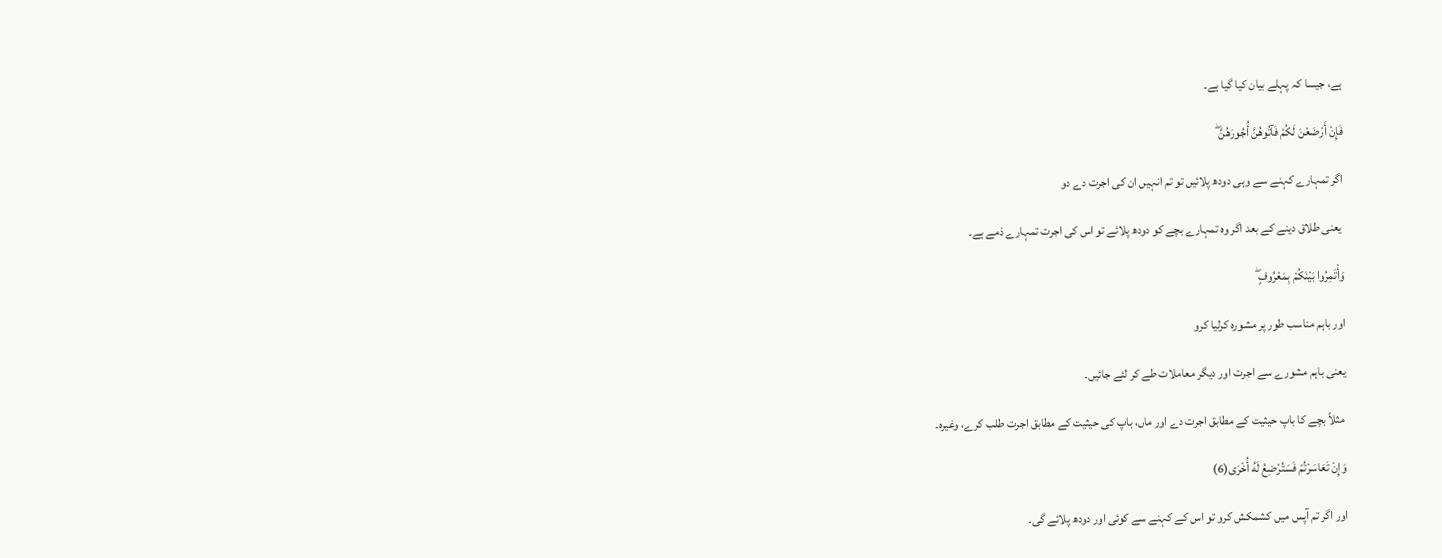ہے، جیسا کہ پہلے بیان کیا گیا ہے۔

فَإِنْ أَرْضَعْنَ لَكُمْ فَآتُوهُنَّ أُجُورَهُنَّ ۖ

اگر تمہارے کہنے سے وہی دودھ پلائیں تو تم انہیں ان کی اجرت دے دو

 یعنی طلاق دینے کے بعد اگر وہ تمہارے بچے کو دودھ پلائے تو اس کی اجرت تمہارے ذمے ہے۔

وَأْتَمِرُوا بَيْنَكُمْ بِمَعْرُوفٍ ۖ

اور باہم مناسب طور پر مشورہ کرلیا کرو

یعنی باہم مشورے سے اجرت اور دیگر معاملات طے کر لئے جائیں۔

 مثلاً بچے کا باپ حیثیت کے مطابق اجرت دے اور ماں، باپ کی حیثیت کے مطابق اجرت طلب کرے، وغیرہ۔

وَإِنْ تَعَاسَرْتُمْ فَسَتُرْضِعُ لَهُ أُخْرَى(6)

اور اگر تم آپس میں کشمکش کرو تو اس کے کہنے سے کوئی اور دودھ پلائے گی۔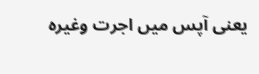یعنی آپس میں اجرت وغیرہ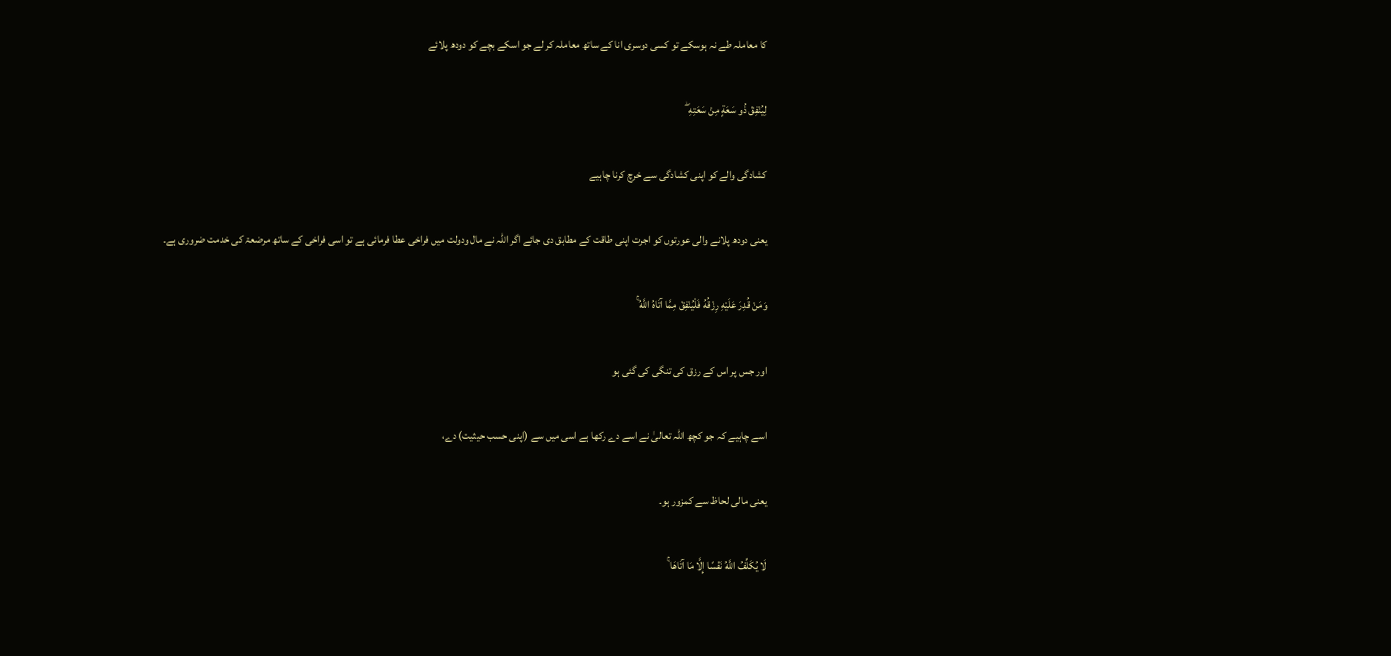کا معاملہ طے نہ ہوسکے تو کسی دوسری انا کے ساتھ معاملہ کر لے جو اسکے بچے کو دودھ پلائے

لِيُنْفِقْ ذُو سَعَةٍ مِنْ سَعَتِهِ ۖ

کشادگی والے کو اپنی کشادگی سے خرچ کرنا چاہیے

یعنی دودھ پلانے والی عورتوں کو اجرت اپنی طاقت کے مطابق دی جائے اگر اللہ نے مال ودولت میں فراخی عطا فرمائی ہے تو اسی فراخی کے ساتھ مرضعۃ کی خدمت ضروری ہے۔

وَمَنْ قُدِرَ عَلَيْهِ رِزْقُهُ فَلْيُنْفِقْ مِمَّا آتَاهُ اللَّهُ ۚ

اور جس پر اس کے رزق کی تنگی کی گئی ہو

اسے چاہیے کہ جو کچھ اللہ تعالیٰ نے اسے دے رکھا ہے اسی میں سے (اپنی حسب حیثیت) دے،

یعنی مالی لحاظ سے کمزور ہو۔

لَا يُكَلِّفُ اللَّهُ نَفْسًا إِلَّا مَا آتَاهَا ۚ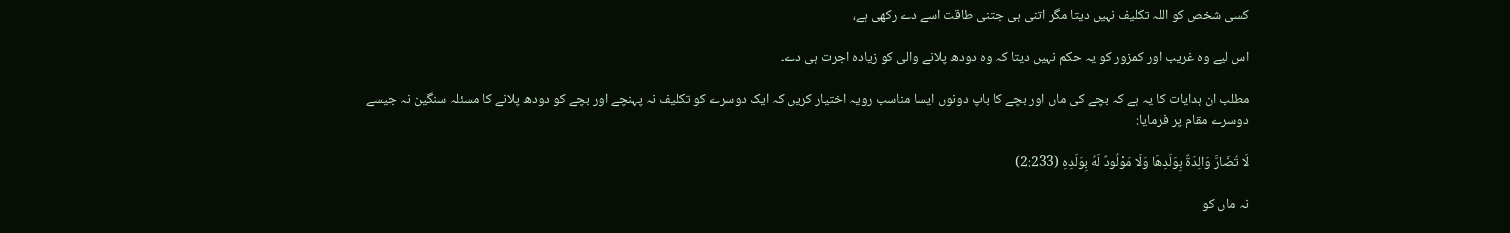کسی شخص کو اللہ تکلیف نہیں دیتا مگر اتنی ہی جتنی طاقت اسے دے رکھی ہے،

اس لیے وہ غریب اور کمزور کو یہ حکم نہیں دیتا کہ وہ دودھ پلانے والی کو زیادہ اجرت ہی دے۔

مطلب ان ہدایات کا یہ ہے کہ بچے کی ماں اور بچے کا باپ دونوں ایسا مناسب رویہ اختیار کریں کہ ایک دوسرے کو تکلیف نہ پہنچے اور بچے کو دودھ پلانے کا مسئلہ سنگین نہ جیسے دوسرے مقام پر فرمایا:

لَا تُضَارَّ وَالِدَةٌ بِوَلَدِهَا وَلَا مَوْلُودٌ لَهُ بِوَلَدِهِ (2:233)

نہ ماں کو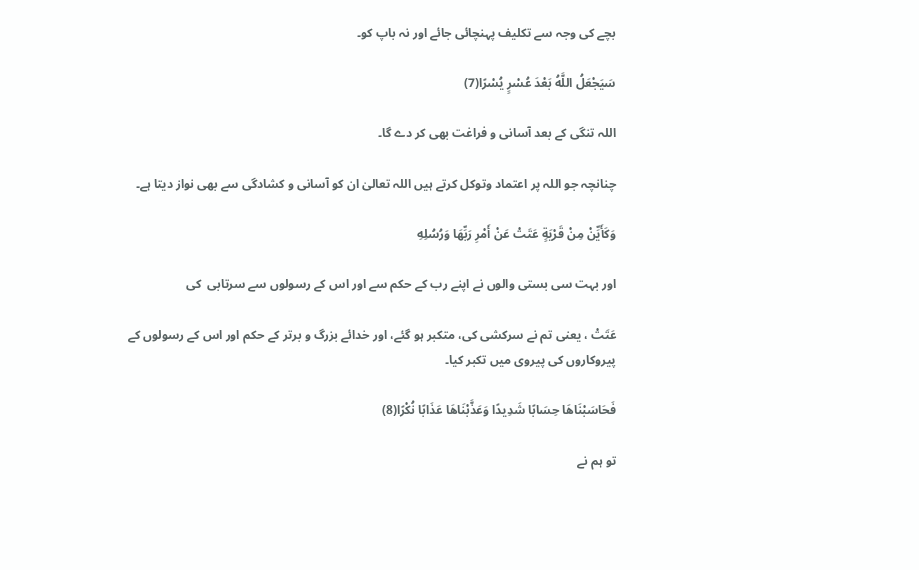بچے کی وجہ سے تکلیف پہنچائی جائے اور نہ باپ کو۔

سَيَجْعَلُ اللَّهُ بَعْدَ عُسْرٍ يُسْرًا(7)

اللہ تنگی کے بعد آسانی و فراغت بھی کر دے گا۔

چنانچہ جو اللہ پر اعتماد وتوکل کرتے ہیں اللہ تعالیٰ ان کو آسانی و کشادگی سے بھی نواز دیتا ہے۔

وَكَأَيِّنْ مِنْ قَرْيَةٍ عَتَتْ عَنْ أَمْرِ رَبِّهَا وَرُسُلِهِ

اور بہت سی بستی والوں نے اپنے رب کے حکم سے اور اس کے رسولوں سے سرتابی  کی

عَتَتْ ، یعنی تم نے سرکشی کی، متکبر ہو گئے، اور خدائے بزرگ و برتر کے حکم اور اس کے رسولوں کے پیروکاروں کی پیروی میں تکبر کیا۔

فَحَاسَبْنَاهَا حِسَابًا شَدِيدًا وَعَذَّبْنَاهَا عَذَابًا نُكْرًا(8)

تو ہم نے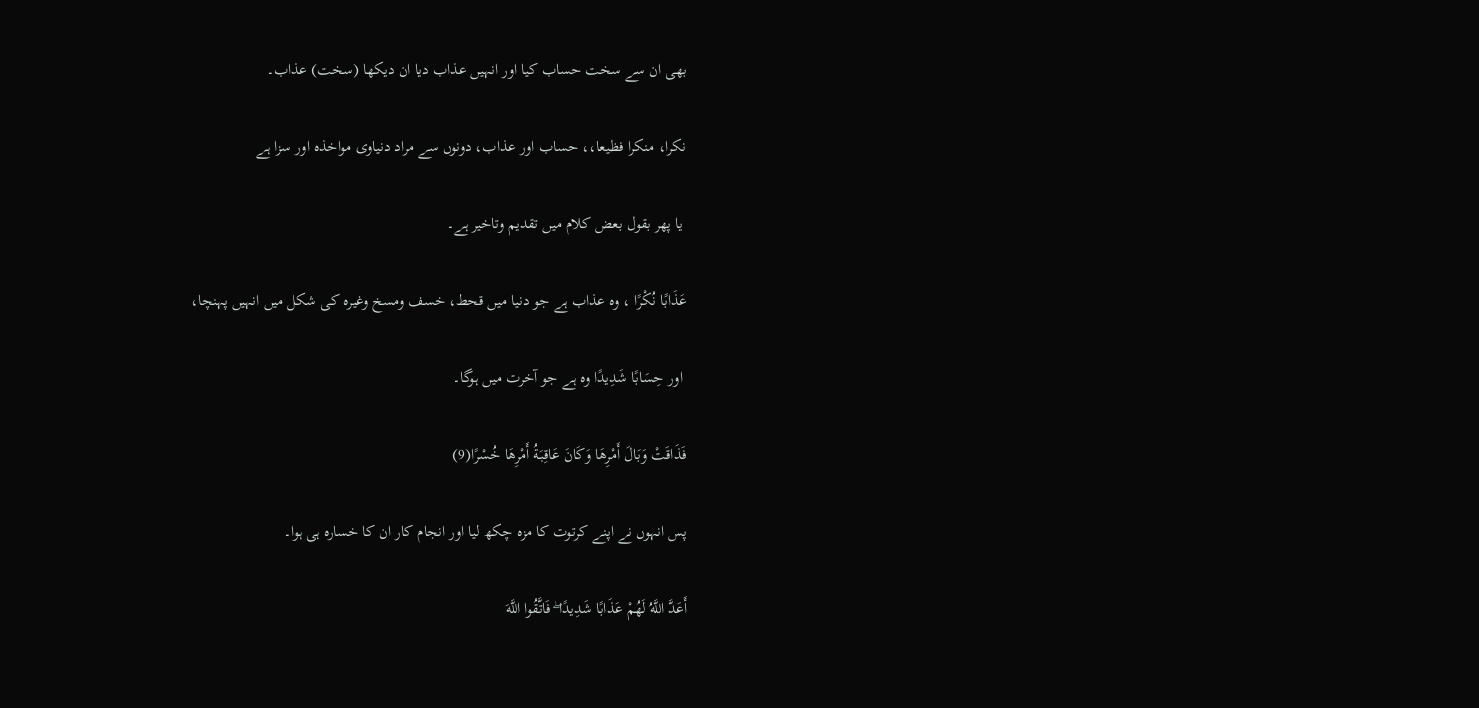بھی ان سے سخت حساب کیا اور انہیں عذاب دیا ان دیکھا (سخت) عذاب۔

نکرا، منکرا فظیعا،، حساب اور عذاب، دونوں سے مراد دنیاوی مواخذہ اور سزا ہے

 یا پھر بقول بعض کلام میں تقدیم وتاخیر ہے۔

عَذَابًا نُكْرًا ، وہ عذاب ہے جو دنیا میں قحط، خسف ومسخ وغیرہ کی شکل میں انہیں پہنچا،

 اور حِسَابًا شَدِيدًا وہ ہے جو آخرت میں ہوگا۔

فَذَاقَتْ وَبَالَ أَمْرِهَا وَكَانَ عَاقِبَةُ أَمْرِهَا خُسْرًا(9)

پس انہوں نے اپنے کرتوت کا مزہ چکھ لیا اور انجام کار ان کا خسارہ ہی ہوا۔

أَعَدَّ اللَّهُ لَهُمْ عَذَابًا شَدِيدًا ۖ فَاتَّقُوا اللَّهَ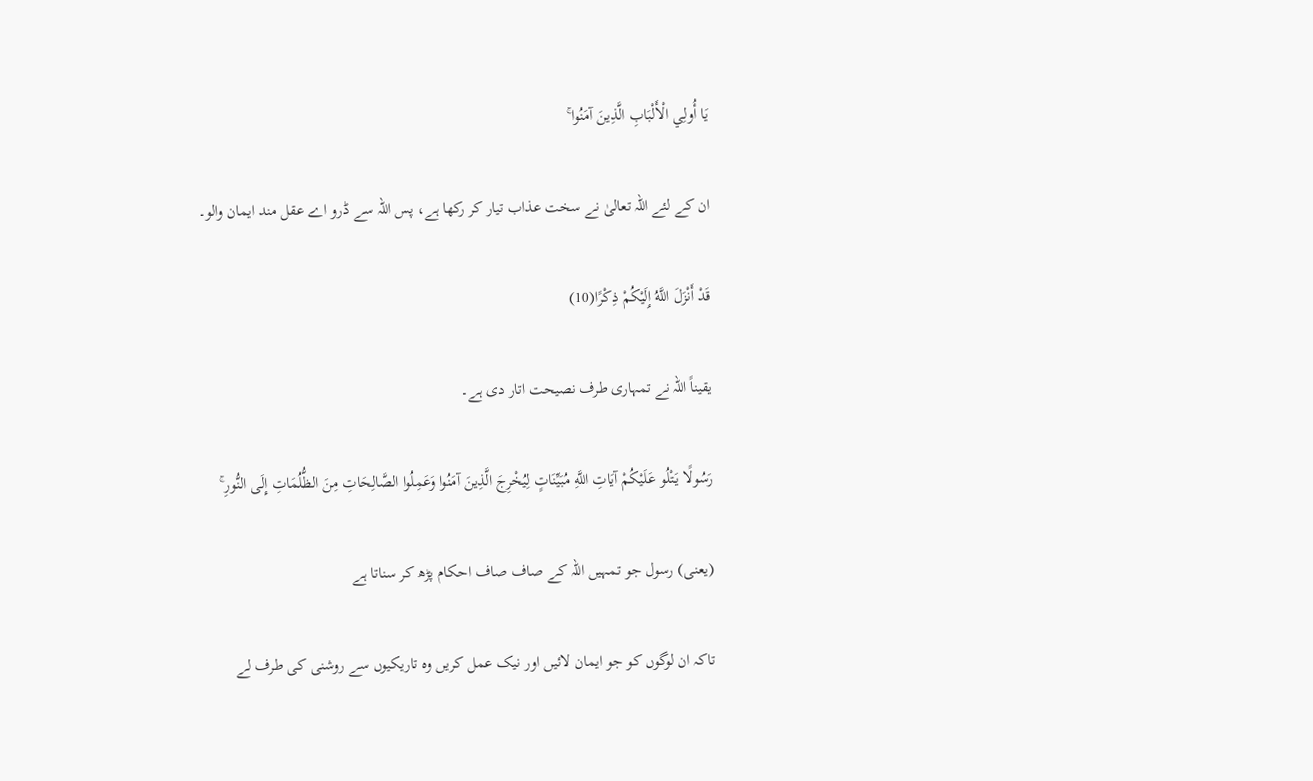يَا أُولِي الْأَلْبَابِ الَّذِينَ آمَنُوا ۚ

ان کے لئے اللہ تعالیٰ نے سخت عذاب تیار کر رکھا ہے، پس اللہ سے ڈرو اے عقل مند ایمان والو۔

قَدْ أَنْزَلَ اللَّهُ إِلَيْكُمْ ذِكْرًا(10)

یقیناً اللہ نے تمہاری طرف نصیحت اتار دی ہے۔

رَسُولًا يَتْلُو عَلَيْكُمْ آيَاتِ اللَّهِ مُبَيِّنَاتٍ لِيُخْرِجَ الَّذِينَ آمَنُوا وَعَمِلُوا الصَّالِحَاتِ مِنَ الظُّلُمَاتِ إِلَى النُّورِ ۚ

(یعنی) رسول جو تمہیں اللہ کے صاف صاف احکام پڑھ کر سناتا ہے

تاکہ ان لوگوں کو جو ایمان لائیں اور نیک عمل کریں وہ تاریکیوں سے روشنی کی طرف لے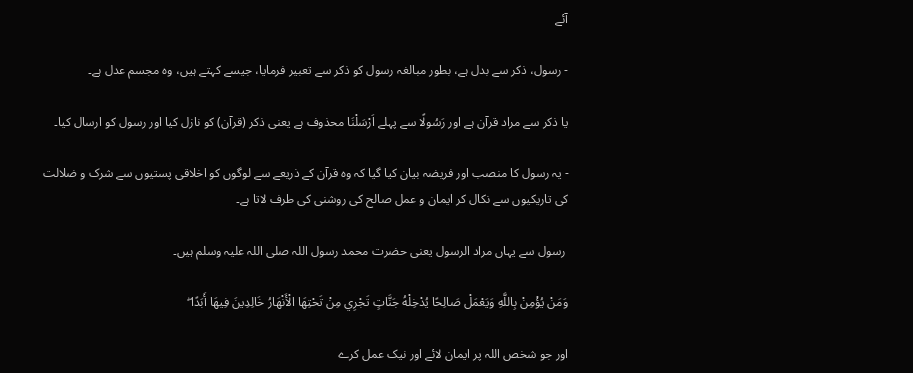آئے

- رسول، ذکر سے بدل ہے، بطور مبالغہ رسول کو ذکر سے تعبیر فرمایا، جیسے کہتے ہیں، وہ مجسم عدل ہے۔

یا ذکر سے مراد قرآن ہے اور رَسُولًا سے پہلے اَرْسَلْنَا محذوف ہے یعنی ذکر (قرآن) کو نازل کیا اور رسول کو ارسال کیا۔

- یہ رسول کا منصب اور فریضہ بیان کیا گیا کہ وہ قرآن کے ذریعے سے لوگوں کو اخلاقی پستیوں سے شرک و ضلالت کی تاریکیوں سے نکال کر ایمان و عمل صالح کی روشنی کی طرف لاتا ہے۔

 رسول سے یہاں مراد الرسول یعنی حضرت محمد رسول اللہ صلی اللہ علیہ وسلم ہیں۔

وَمَنْ يُؤْمِنْ بِاللَّهِ وَيَعْمَلْ صَالِحًا يُدْخِلْهُ جَنَّاتٍ تَجْرِي مِنْ تَحْتِهَا الْأَنْهَارُ خَالِدِينَ فِيهَا أَبَدًا ۖ

اور جو شخص اللہ پر ایمان لائے اور نیک عمل کرے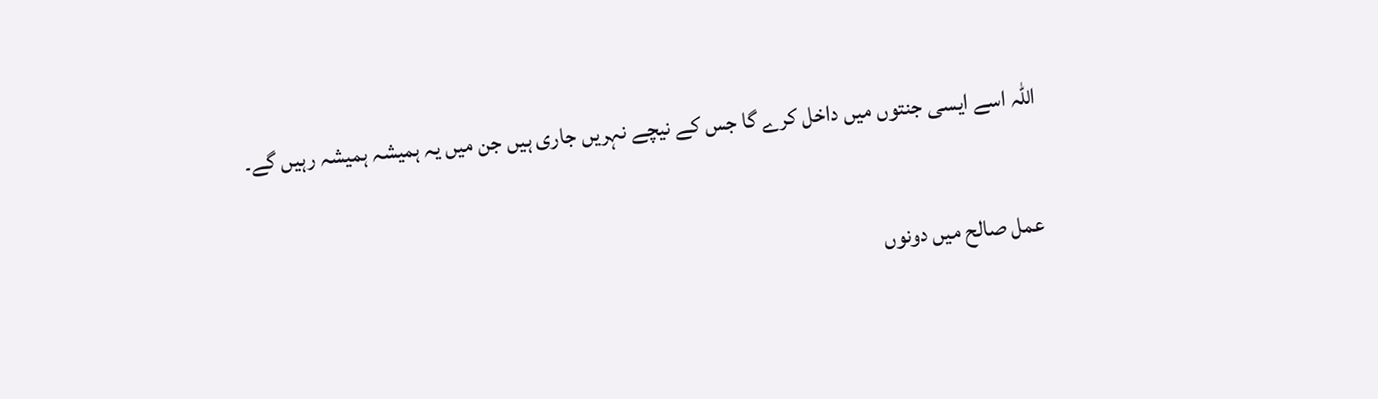اللہ اسے ایسی جنتوں میں داخل کرے گا جس کے نیچے نہریں جاری ہیں جن میں یہ ہمیشہ ہمیشہ رہیں گے۔

عمل صالح میں دونوں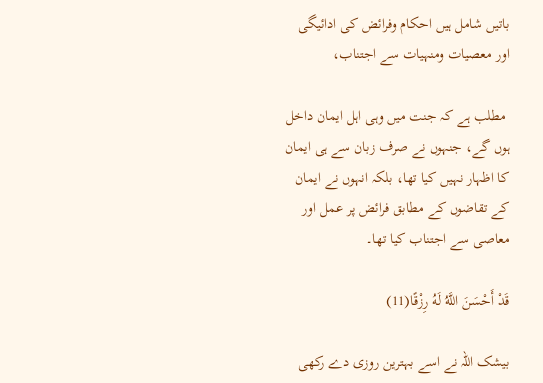باتیں شامل ہیں احکام وفرائض کی ادائیگی اور معصیات ومنہیات سے اجتناب،

 مطلب ہے کہ جنت میں وہی اہل ایمان داخل ہوں گے، جنہوں نے صرف زبان سے ہی ایمان کا اظہار نہیں کیا تھا، بلکہ انہوں نے ایمان کے تقاضوں کے مطابق فرائض پر عمل اور معاصی سے اجتناب کیا تھا۔

قَدْ أَحْسَنَ اللَّهُ لَهُ رِزْقًا(11)

بیشک اللہ نے اسے بہترین روزی دے رکھی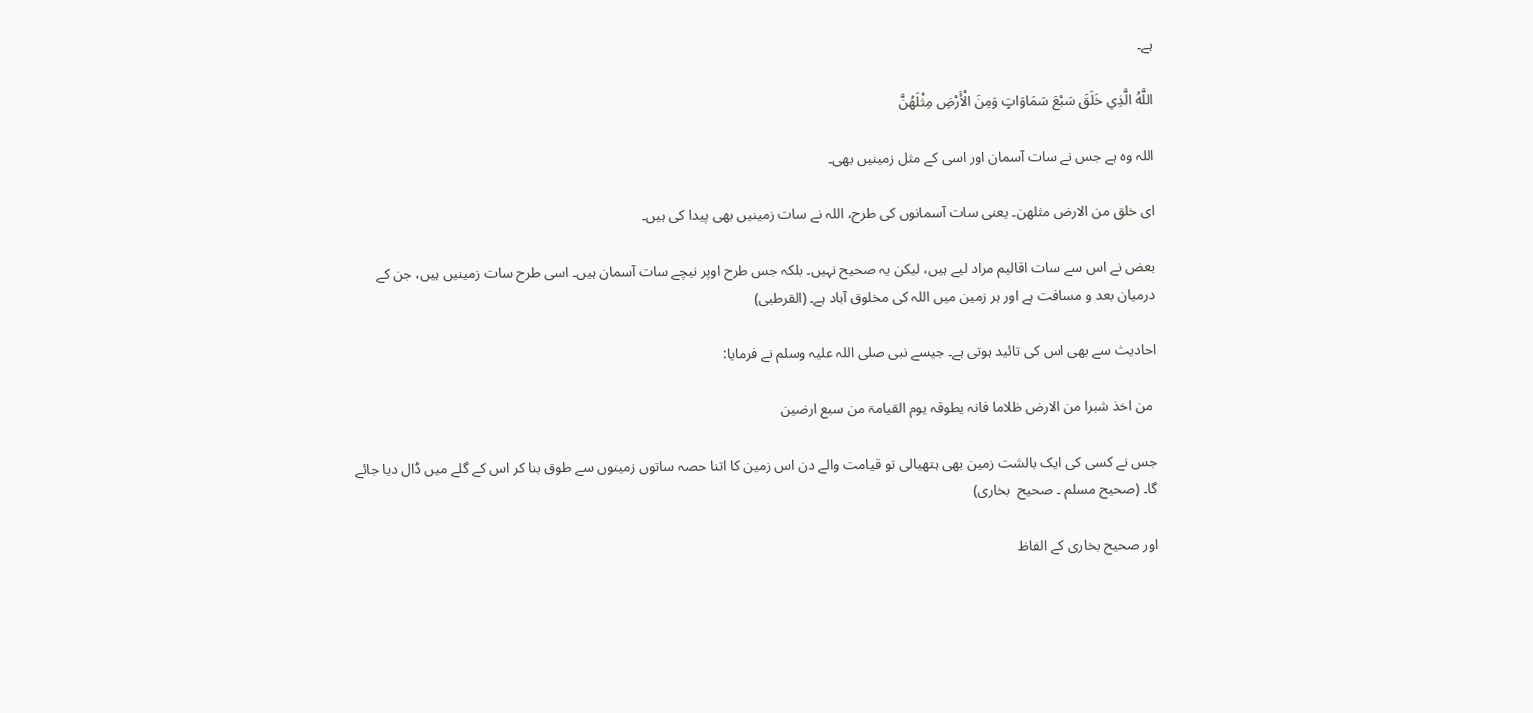ہے۔

اللَّهُ الَّذِي خَلَقَ سَبْعَ سَمَاوَاتٍ وَمِنَ الْأَرْضِ مِثْلَهُنَّ

اللہ وہ ہے جس نے سات آسمان اور اسی کے مثل زمینیں بھی۔

ای خلق من الارض مثلھن۔ یعنی سات آسمانوں کی طرح، اللہ نے سات زمینیں بھی پیدا کی ہیں۔

بعض نے اس سے سات اقالیم مراد لیے ہیں، لیکن یہ صحیح نہیں۔ بلکہ جس طرح اوپر نیچے سات آسمان ہیں۔ اسی طرح سات زمینیں ہیں، جن کے درمیان بعد و مسافت ہے اور ہر زمین میں اللہ کی مخلوق آباد ہے۔ (القرطبی)

احادیث سے بھی اس کی تائید ہوتی ہے۔ جیسے نبی صلی اللہ علیہ وسلم نے فرمایا:

 من اخذ شبرا من الارض ظلاما فانہ یطوقہ یوم القیامۃ من سبع ارضین

جس نے کسی کی ایک بالشت زمین بھی ہتھیالی تو قیامت والے دن اس زمین کا اتنا حصہ ساتوں زمینوں سے طوق بنا کر اس کے گلے میں ڈال دیا جائے گا۔ (صحیح مسلم ۔ صحیح  بخاری)

اور صحیح بخاری کے الفاظ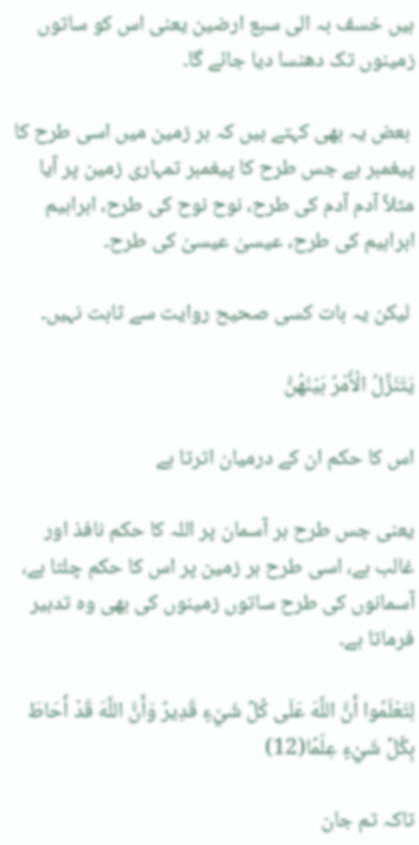ہیں خسف بہ الی سبع ارضین یعنی اس کو ساتوں زمینوں تک دھنسا دیا جائے گا۔

 بعض یہ بھی کہتے ہیں کہ ہر زمین میں اسی طرح کا پیغمبر ہے جس طرح کا پیغمبر تمہاری زمین پر آیا مثلاً آدم آدم کی طرح، نوح نوح کی طرح، ابراہیم ابراہیم کی طرح، عیسیٰ عیسیٰ کی طرح۔

 لیکن یہ بات کسی صحیح روایت سے ثابت نہیں۔

يَتَنَزَّلُ الْأَمْرُ بَيْنَهُنَّ

اس کا حکم ان کے درمیان اترتا ہے

یعنی جس طرح ہر آسمان پر اللہ کا حکم نافذ اور غالب ہے، اسی طرح ہر زمین پر اس کا حکم چلتا ہے، آسمانوں کی طرح ساتوں زمینوں کی بھی وہ تدبیر فرماتا ہے۔

لِتَعْلَمُوا أَنَّ اللَّهَ عَلَى كُلِّ شَيْءٍ قَدِيرٌ وَأَنَّ اللَّهَ قَدْ أَحَاطَ بِكُلِّ شَيْءٍ عِلْمًا(12)

تاکہ تم جان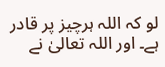لو کہ اللہ ہرچیز پر قادر ہے۔ اور اللہ تعالیٰ نے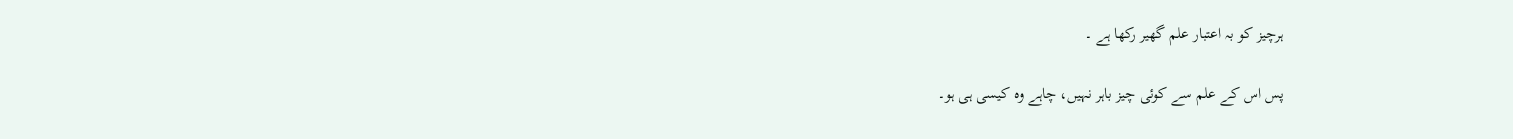ہرچیز کو بہ اعتبار علم گھیر رکھا ہے ۔

پس اس کے علم سے کوئی چیز باہر نہیں، چاہے وہ کیسی ہی ہو۔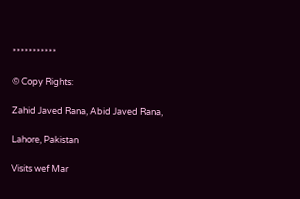***********

© Copy Rights:

Zahid Javed Rana, Abid Javed Rana,

Lahore, Pakistan

Visits wef Mar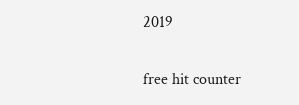2019

free hit counter